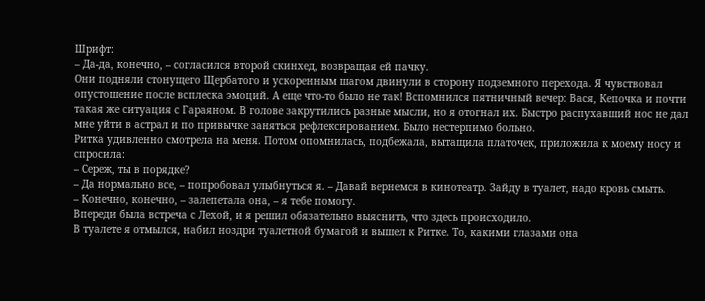Шрифт:
– Да-да, конечно, – согласился второй скинхед, возвращая ей пачку.
Они подняли стонущего Щербатого и ускоренным шагом двинули в сторону подземного перехода. Я чувствовал опустошение после всплеска эмоций. А еще что-то было не так! Вспомнился пятничный вечер: Вася, Кепочка и почти такая же ситуация с Гараяном. В голове закрутились разные мысли, но я отогнал их. Быстро распухавший нос не дал мне уйти в астрал и по привычке заняться рефлексированием. Было нестерпимо больно.
Ритка удивленно смотрела на меня. Потом опомнилась, подбежала, вытащила платочек, приложила к моему носу и спросила:
– Сереж, ты в порядке?
– Да нормально все, – попробовал улыбнуться я. – Давай вернемся в кинотеатр. Зайду в туалет, надо кровь смыть.
– Конечно, конечно, – залепетала она, – я тебе помогу.
Впереди была встреча с Лехой, и я решил обязательно выяснить, что здесь происходило.
В туалете я отмылся, набил ноздри туалетной бумагой и вышел к Ритке. То, какими глазами она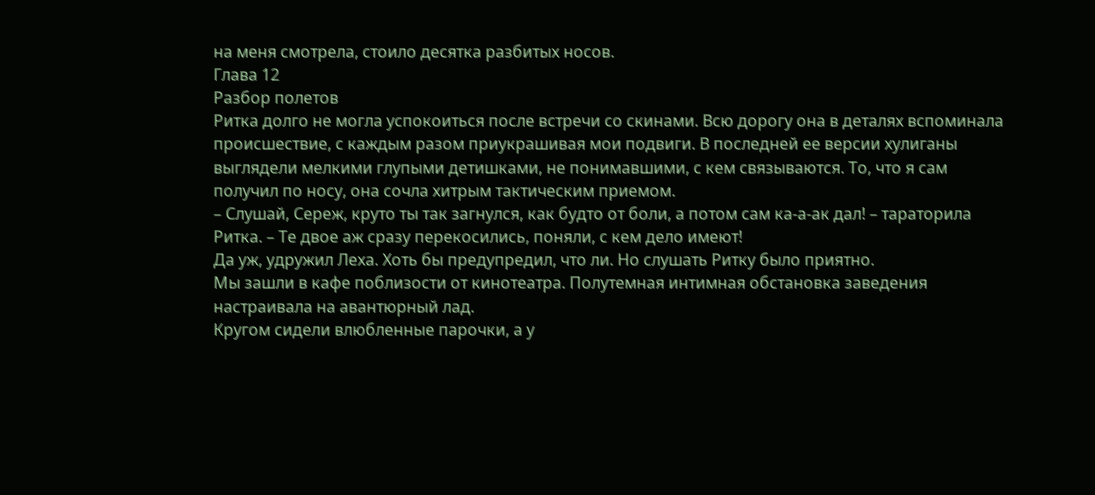на меня смотрела, стоило десятка разбитых носов.
Глава 12
Разбор полетов
Ритка долго не могла успокоиться после встречи со скинами. Всю дорогу она в деталях вспоминала происшествие, с каждым разом приукрашивая мои подвиги. В последней ее версии хулиганы выглядели мелкими глупыми детишками, не понимавшими, с кем связываются. То, что я сам получил по носу, она сочла хитрым тактическим приемом.
– Слушай, Сереж, круто ты так загнулся, как будто от боли, а потом сам ка-а-ак дал! – тараторила Ритка. – Те двое аж сразу перекосились, поняли, с кем дело имеют!
Да уж, удружил Леха. Хоть бы предупредил, что ли. Но слушать Ритку было приятно.
Мы зашли в кафе поблизости от кинотеатра. Полутемная интимная обстановка заведения настраивала на авантюрный лад.
Кругом сидели влюбленные парочки, а у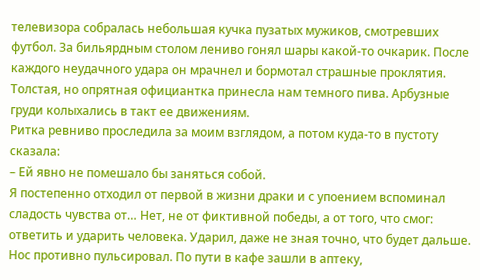телевизора собралась небольшая кучка пузатых мужиков, смотревших футбол. За бильярдным столом лениво гонял шары какой-то очкарик. После каждого неудачного удара он мрачнел и бормотал страшные проклятия.
Толстая, но опрятная официантка принесла нам темного пива. Арбузные груди колыхались в такт ее движениям.
Ритка ревниво проследила за моим взглядом, а потом куда-то в пустоту сказала:
– Ей явно не помешало бы заняться собой.
Я постепенно отходил от первой в жизни драки и с упоением вспоминал сладость чувства от… Нет, не от фиктивной победы, а от того, что смог: ответить и ударить человека. Ударил, даже не зная точно, что будет дальше.
Нос противно пульсировал. По пути в кафе зашли в аптеку,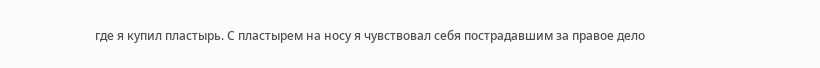где я купил пластырь. С пластырем на носу я чувствовал себя пострадавшим за правое дело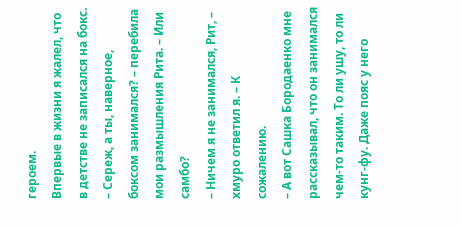героем.
Впервые в жизни я жалел, что в детстве не записался на бокс.
– Сереж, а ты, наверное, боксом занимался? – перебила мои размышления Рита. – Или самбо?
– Ничем я не занимался, Рит, – хмуро ответил я. – К сожалению.
– А вот Сашка Бородаенко мне рассказывал, что он занимался чем-то таким. То ли ушу, то ли кунг-фу. Даже пояс у него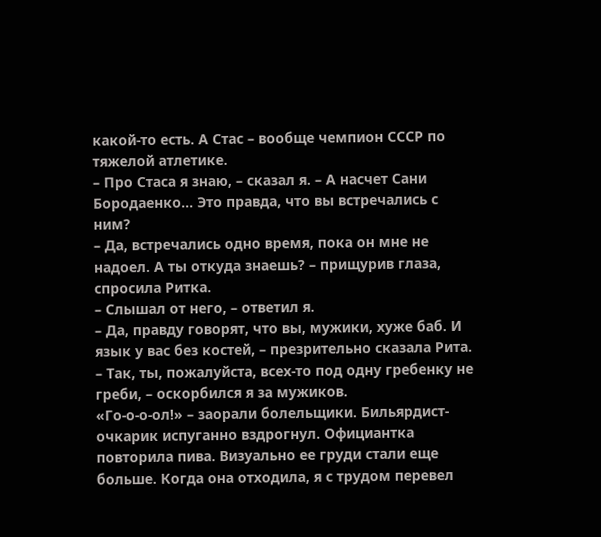какой-то есть. А Стас – вообще чемпион СССР по тяжелой атлетике.
– Про Стаса я знаю, – сказал я. – А насчет Сани Бородаенко… Это правда, что вы встречались с ним?
– Да, встречались одно время, пока он мне не надоел. А ты откуда знаешь? – прищурив глаза, спросила Ритка.
– Слышал от него, – ответил я.
– Да, правду говорят, что вы, мужики, хуже баб. И язык у вас без костей, – презрительно сказала Рита.
– Так, ты, пожалуйста, всех-то под одну гребенку не греби, – оскорбился я за мужиков.
«Го-о-о-ол!» – заорали болельщики. Бильярдист-очкарик испуганно вздрогнул. Официантка повторила пива. Визуально ее груди стали еще больше. Когда она отходила, я с трудом перевел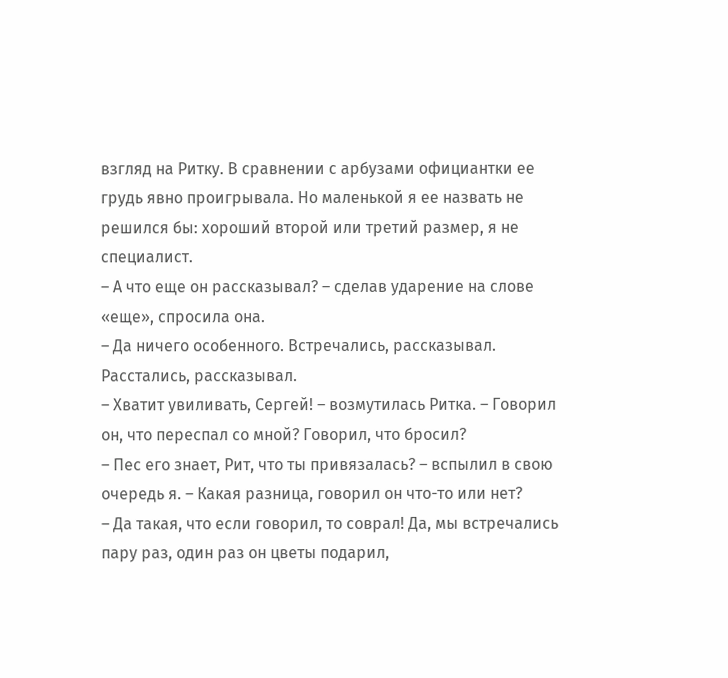взгляд на Ритку. В сравнении с арбузами официантки ее грудь явно проигрывала. Но маленькой я ее назвать не решился бы: хороший второй или третий размер, я не специалист.
– А что еще он рассказывал? – сделав ударение на слове «еще», спросила она.
– Да ничего особенного. Встречались, рассказывал. Расстались, рассказывал.
– Хватит увиливать, Сергей! – возмутилась Ритка. – Говорил он, что переспал со мной? Говорил, что бросил?
– Пес его знает, Рит, что ты привязалась? – вспылил в свою очередь я. – Какая разница, говорил он что-то или нет?
– Да такая, что если говорил, то соврал! Да, мы встречались пару раз, один раз он цветы подарил,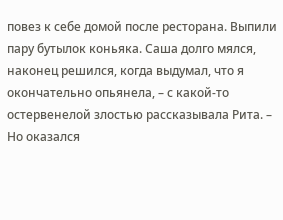повез к себе домой после ресторана. Выпили пару бутылок коньяка. Саша долго мялся, наконец решился, когда выдумал, что я окончательно опьянела, – с какой-то остервенелой злостью рассказывала Рита. – Но оказался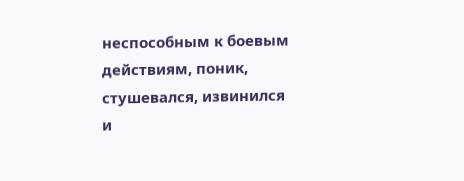неспособным к боевым действиям, поник, стушевался, извинился и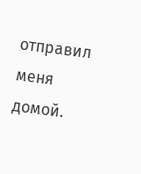отправил меня домой.